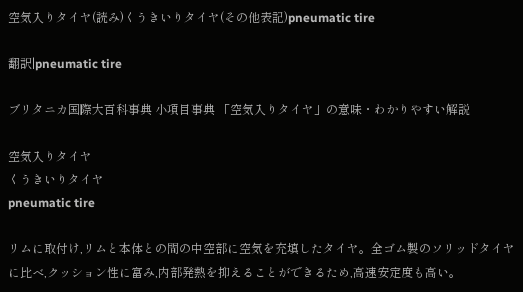空気入りタイヤ(読み)くうきいりタイヤ(その他表記)pneumatic tire

翻訳|pneumatic tire

ブリタニカ国際大百科事典 小項目事典 「空気入りタイヤ」の意味・わかりやすい解説

空気入りタイヤ
くうきいりタイヤ
pneumatic tire

リムに取付け,リムと本体との間の中空部に空気を充填したタイヤ。全ゴム製のソリッドタイヤに比べ,クッション性に富み,内部発熱を抑えることができるため,高速安定度も高い。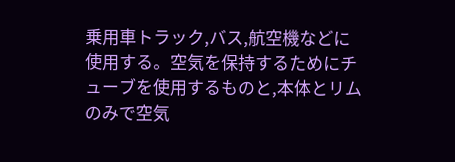乗用車トラック,バス,航空機などに使用する。空気を保持するためにチューブを使用するものと,本体とリムのみで空気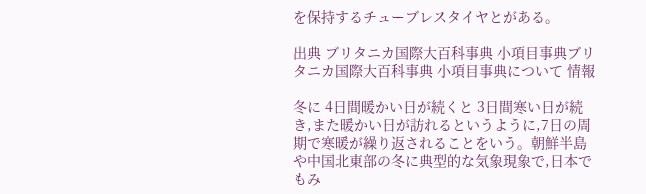を保持するチューブレスタイヤとがある。

出典 ブリタニカ国際大百科事典 小項目事典ブリタニカ国際大百科事典 小項目事典について 情報

冬に 4日間暖かい日が続くと 3日間寒い日が続き,また暖かい日が訪れるというように,7日の周期で寒暖が繰り返されることをいう。朝鮮半島や中国北東部の冬に典型的な気象現象で,日本でもみ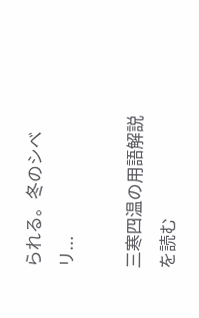られる。冬のシベリ...

三寒四温の用語解説を読む